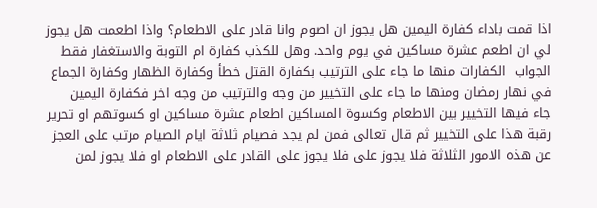اذا قمت باداء كفارة اليمين هل يجوز ان اصوم وانا قادر على الاطعام؟ واذا اطعمت هل يجوز لي ان اطعم عشرة مساكين في يوم واحد. وهل للكذب كفارة ام التوبة والاستغفار فقط
الجواب  الكفارات منها ما جاء على الترتيب بكفارة القتل خطأ وكفارة الظهار وكفارة الجماع في نهار رمضان ومنها ما جاء على التخيير من وجه والترتيب من وجه اخر فكفارة اليمين
جاء فيها التخيير بين الاطعام وكسوة المساكين اطعام عشرة مساكين او كسوتهم او تحرير رقبة هذا على التخيير ثم قال تعالى فمن لم يجد فصيام ثلاثة ايام الصيام مرتب على العجز
عن هذه الامور الثلاثة فلا يجوز على فلا يجوز على القادر على الاطعام او فلا يجوز لمن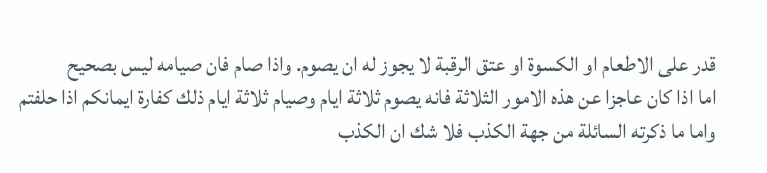قدر على الاطعام او الكسوة او عتق الرقبة لا يجوز له ان يصوم. واذا صام فان صيامه ليس بصحيح
اما اذا كان عاجزا عن هذه الامور الثلاثة فانه يصوم ثلاثة ايام وصيام ثلاثة ايام ذلك كفارة ايمانكم اذا حلفتم واما ما ذكرته السائلة من جهة الكذب فلا شك ان الكذب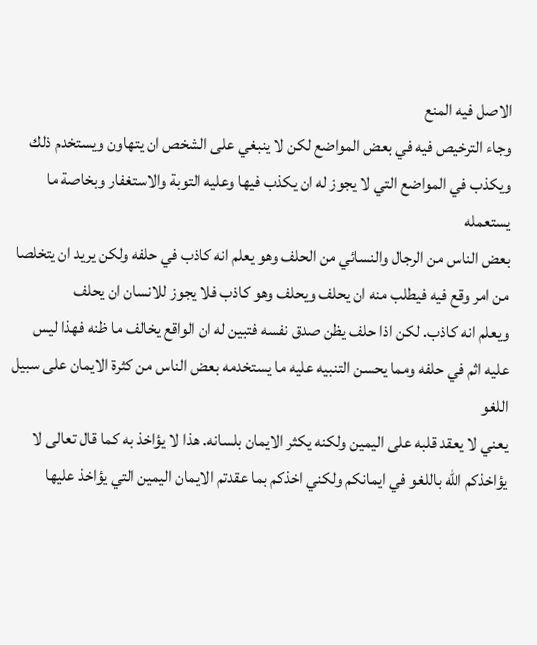الاصل فيه المنع
وجاء الترخيص فيه في بعض المواضع لكن لا ينبغي على الشخص ان يتهاون ويستخدم ذلك ويكذب في المواضع التي لا يجوز له ان يكذب فيها وعليه التوبة والاستغفار وبخاصة ما يستعمله
بعض الناس من الرجال والنسائي من الحلف وهو يعلم انه كاذب في حلفه ولكن يريد ان يتخلصا من امر وقع فيه فيطلب منه ان يحلف ويحلف وهو كاذب فلا يجوز للانسان ان يحلف
ويعلم انه كاذب. لكن اذا حلف يظن صدق نفسه فتبين له ان الواقع يخالف ما ظنه فهذا ليس عليه اثم في حلفه ومما يحسن التنبيه عليه ما يستخدمه بعض الناس من كثرة الايمان على سبيل اللغو
يعني لا يعقد قلبه على اليمين ولكنه يكثر الايمان بلسانه. هذا لا يؤاخذ به كما قال تعالى لا يؤاخذكم الله باللغو في ايمانكم ولكني اخذكم بما عقدتم الايمان اليمين التي يؤاخذ عليها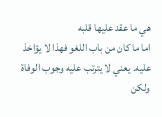هي ما عقد عليها قلبه
اما ما كان من باب اللغو فهذا لا يؤاخذ عليه. يعني لا يترتب عليه وجوب الوفاة ولكن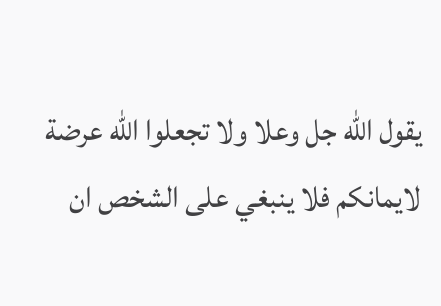يقول الله جل وعلا ولا تجعلوا الله عرضة لايمانكم فلا ينبغي على الشخص ان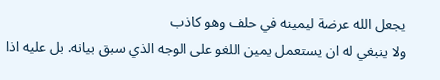يجعل الله عرضة ليمينه في حلف وهو كاذب
ولا ينبغي له ان يستعمل يمين اللغو على الوجه الذي سبق بيانه. بل عليه اذا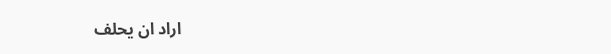اراد ان يحلف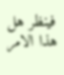فينظر هل هذا الامر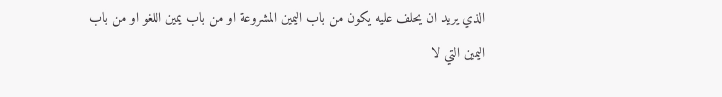الذي يريد ان يحلف عليه يكون من باب اليمين المشروعة او من باب يمين اللغو او من باب اليمين التي لا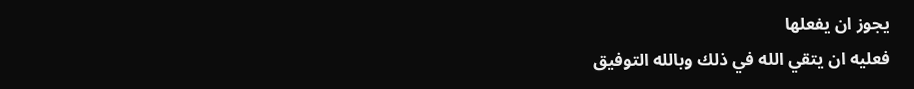يجوز ان يفعلها
فعليه ان يتقي الله في ذلك وبالله التوفيق